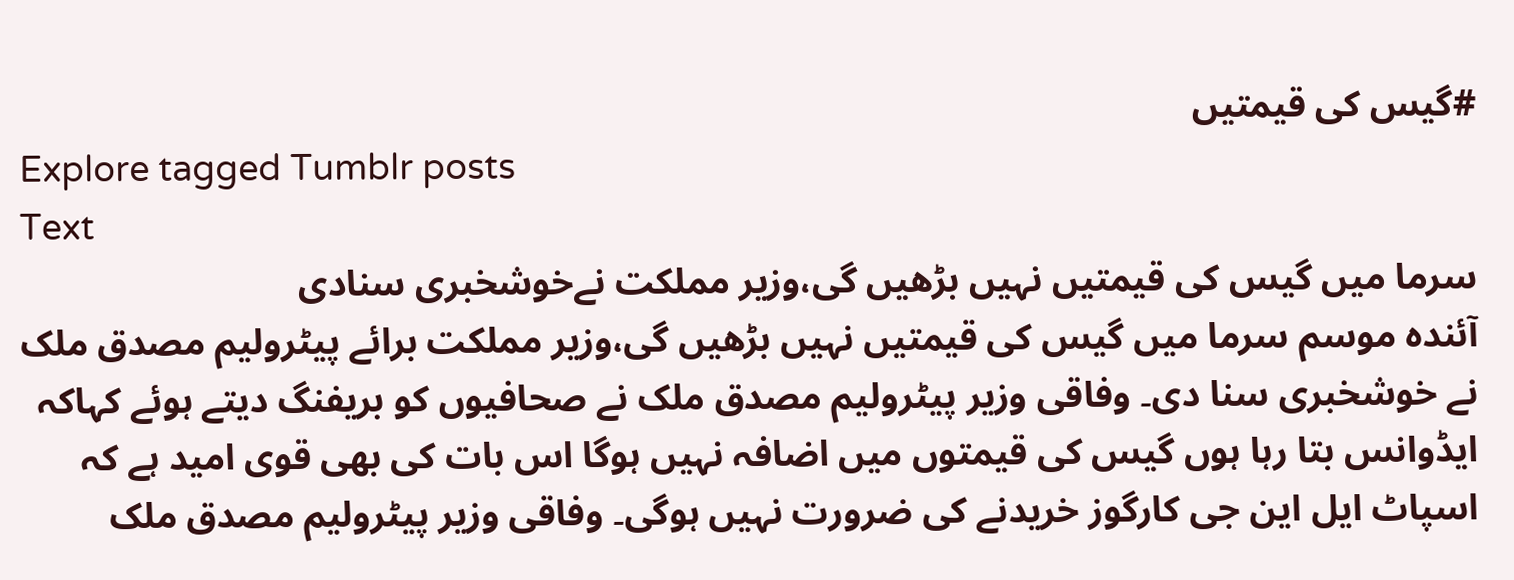#گیس کی قیمتیں
Explore tagged Tumblr posts
Text
سرما میں گیس کی قیمتیں نہیں بڑھیں گی،وزیر مملکت نےخوشخبری سنادی
آئندہ موسم سرما میں گیس کی قیمتیں نہیں بڑھیں گی،وزیر مملکت برائے پیٹرولیم مصدق ملک نے خوشخبری سنا دی۔ وفاقی وزیر پیٹرولیم مصدق ملک نے صحافیوں کو بریفنگ دیتے ہوئے کہاکہ ایڈوانس بتا رہا ہوں گیس کی قیمتوں میں اضافہ نہیں ہوگا اس بات کی بھی قوی امید ہے کہ اسپاٹ ایل این جی کارگوز خریدنے کی ضرورت نہیں ہوگی۔ وفاقی وزیر پیٹرولیم مصدق ملک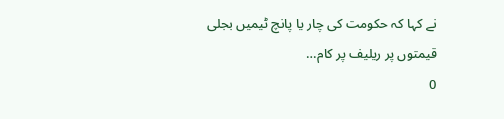نے کہا کہ حکومت کی چار یا پانچ ٹیمیں بجلی قیمتوں پر ریلیف پر کام…
0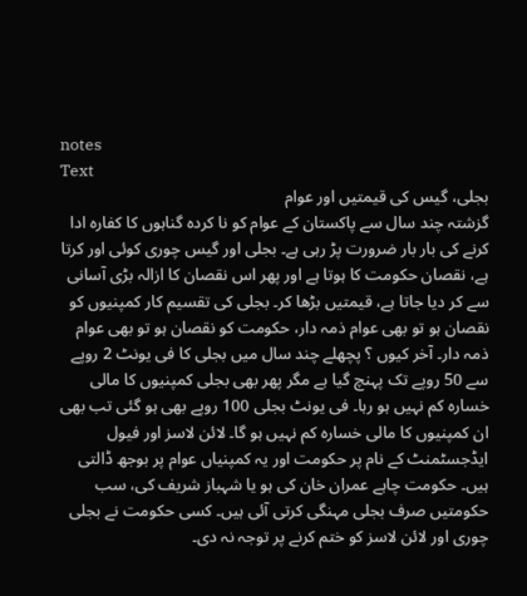notes
Text
بجلی، گیس کی قیمتیں اور عوام
گزشتہ چند سال سے پاکستان کے عوام کو نا کردہ گناہوں کا کفارہ ادا کرنے کی بار بار ضرورت پڑ رہی ہے۔ بجلی اور گیس چوری کوئی اور کرتا ہے، نقصان حکومت کا ہوتا ہے اور پھر اس نقصان کا ازالہ بڑی آسانی سے کر دیا جاتا ہے، قیمتیں بڑھا کر۔ بجلی کی تقسیم کار کمپنیوں کو نقصان ہو تو بھی عوام ذمہ دار، حکومت کو نقصان ہو تو بھی عوام ذمہ دار۔ آخر کیوں ؟ پچھلے چند سال میں بجلی کا فی یونٹ 2 روپے سے 50 روپے تک پہنچ گیا ہے مگر پھر بھی بجلی کمپنیوں کا مالی خسارہ کم نہیں ہو رہا۔ فی یونٹ بجلی 100 روپے بھی ہو گئی تب بھی ان کمپنیوں کا مالی خسارہ کم نہیں ہو گا۔ لائن لاسز اور فیول ایڈجسٹمنٹ کے نام پر حکومت اور یہ کمپنیاں عوام پر بوجھ ڈالتی ہیں۔ حکومت چاہے عمران خان کی ہو یا شہباز شریف کی، سب حکومتیں صرف بجلی مہنگی کرتی آئی ہیں۔ کسی حکومت نے بجلی چوری اور لائن لاسز کو ختم کرنے پر توجہ نہ دی۔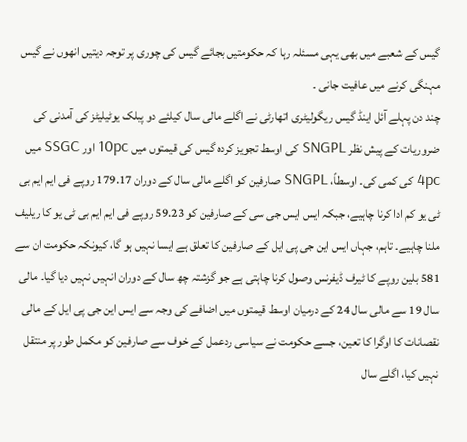گیس کے شعبے میں بھی یہی مسئلہ رہا کہ حکومتیں بجائے گیس کی چوری پر توجہ دیتیں انھوں نے گیس مہنگی کرنے میں عافیت جانی ۔
چند دن پہلے آئل اینڈ گیس ریگولیٹری اتھارٹی نے اگلے مالی سال کیلئے دو پبلک یوٹیلیٹز کی آمدنی کی ضروریات کے پیش نظر SNGPL کی اوسط تجویز کردہ گیس کی قیمتوں میں 10pc اور SSGC میں 4pc کی کمی کی۔ اوسطاً، SNGPL صارفین کو اگلے مالی سال کے دوران 179.17 روپے فی ایم ایم بی ٹی یو کم ادا کرنا چاہیے، جبکہ ایس ایس جی سی کے صارفین کو 59.23 روپے فی ایم ایم بی ٹی یو کا ریلیف ملنا چاہیے۔ تاہم، جہاں ایس این جی پی ایل کے صارفین کا تعلق ہے ایسا نہیں ہو گا، کیونکہ حکومت ان سے 581 بلین روپے کا ٹیرف ڈیفرنس وصول کرنا چاہتی ہے جو گزشتہ چھ سال کے دوران انہیں نہیں دیا گیا۔ مالی سال 19 سے مالی سال 24 کے درمیان اوسط قیمتوں میں اضافے کی وجہ سے ایس این جی پی ایل کے مالی نقصانات کا اوگرا کا تعین، جسے حکومت نے سیاسی ردعمل کے خوف سے صارفین کو مکمل طور پر منتقل نہیں کیا، اگلے سال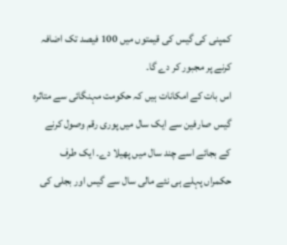کمپنی کی گیس کی قیمتوں میں 100 فیصد تک اضافہ کرنے پر مجبور کر دے گا۔
اس بات کے امکانات ہیں کہ حکومت مہنگائی سے متاثرہ گیس صارفین سے ایک سال میں پوری رقم وصول کرنے کے بجائے اسے چند سال میں پھیلا دے۔ ایک طرف حکمراں پہلے ہی نئے مالی سال سے گیس اور بجلی کی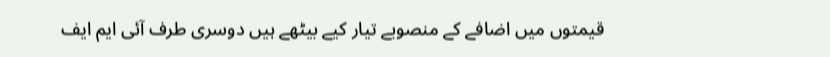قیمتوں میں اضافے کے منصوبے تیار کیے بیٹھے ہیں دوسری طرف آئی ایم ایف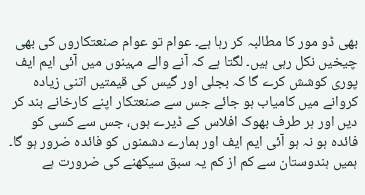بھی ڈو مور کا مطالبہ کر رہا ہے۔ عوام تو عوام صنعتکاروں کی بھی چیخیں نکل رہی ہیں۔ لگتا ہے کہ آنے والے مہینوں میں آئی ایم ایف پوری کوشش کرے گا کہ بجلی اور گیس کی قیمتیں اتنی زیادہ کروانے میں کامیاب ہو جائے جس سے صنعتکار اپنے کارخانے بند کر دیں اور ہر طرف بھوک افلاس کے ڈیرے ہوں، جس سے کسی کو فائدہ ہو نہ ہو آئی ایم ایف اور ہمارے دشمنوں کو فائدہ ضرور ہو گا۔ ہمیں ہندوستان سے کم از کم یہ سبق سیکھنے کی ضرورت ہے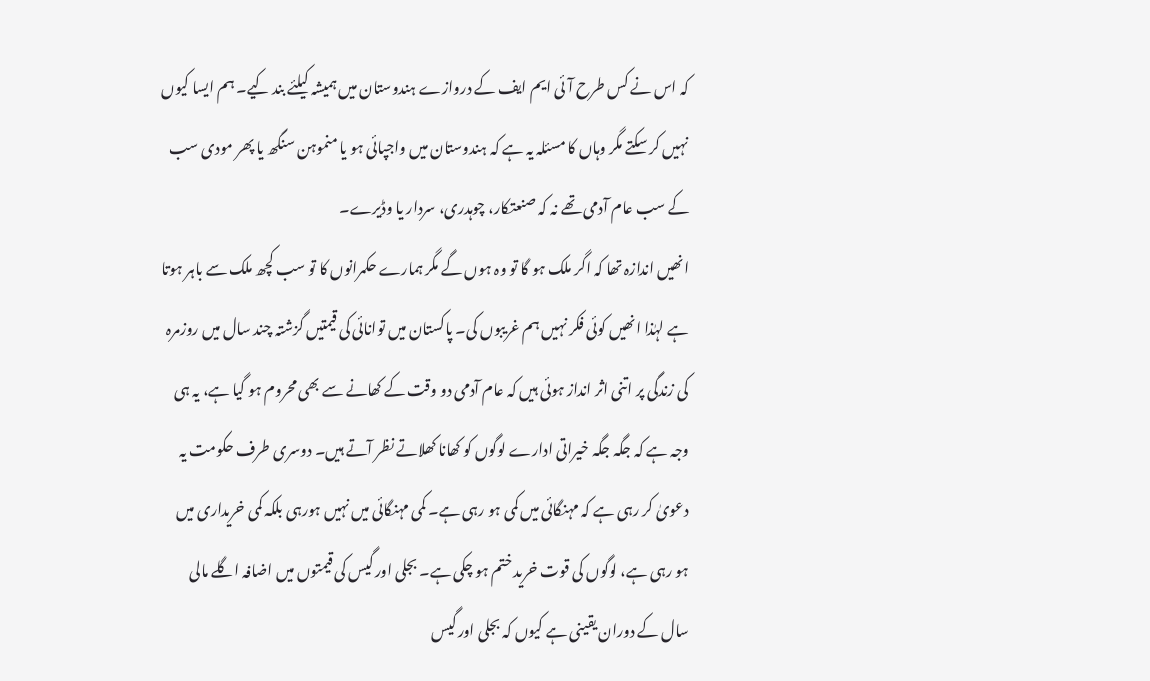کہ اس نے کس طرح آئی ایم ایف کے دروازے ہندوستان میں ہمیشہ کیلئے بند کیے۔ ہم ایسا کیوں نہیں کر سکتے مگر وہاں کا مسئلہ یہ ہے کہ ہندوستان میں واجپائی ہو یا منموہن سنگھ یا پھر مودی سب کے سب عام آدمی تھے نہ کہ صنعتکار، چوہدری، سردار یا وڈیرے۔
انھیں اندازہ تھا کہ اگر ملک ہو گا تو وہ ہوں گے مگر ہمارے حکمرانوں کا تو سب کچھ ملک سے باہر ہوتا ہے لہٰذا انھیں کوئی فکر نہیں ہم غریبوں کی۔ پاکستان میں توانائی کی قیمتیں گزشتہ چند سال میں روزمرہ کی زندگی پر اتنی اثر انداز ہوئی ہیں کہ عام آدمی دو وقت کے کھانے سے بھی محروم ہو گیا ہے، یہ ہی وجہ ہے کہ جگہ جگہ خیراتی ادارے لوگوں کو کھانا کھلاتے نظر آتے ہیں۔ دوسری طرف حکومت یہ دعویٰ کر رہی ہے کہ مہنگائی میں کمی ہو رہی ہے۔ کمی مہنگائی میں نہیں ہورہی بلکہ کمی خریداری میں ہو رہی ہے، لوگوں کی قوت خرید ختم ہو چکی ہے۔ بجلی اور گیس کی قیمتوں میں اضافہ اگلے مالی سال کے دوران یقینی ہے کیوں کہ بجلی اور گیس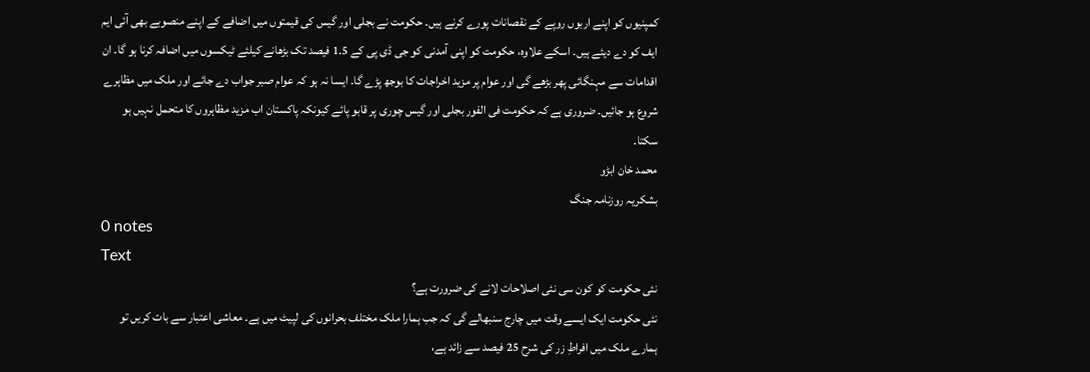کمپنیوں کو اپنے اربوں روپے کے نقصانات پورے کرنے ہیں۔ حکومت نے بجلی اور گیس کی قیمتوں میں اضافے کے اپنے منصوبے بھی آئی ایم ایف کو دے دیئے ہیں۔ اسکے علاوہ، حکومت کو اپنی آمدنی کو جی ڈی پی کے 1.5 فیصد تک بڑھانے کیلئے ٹیکسوں میں اضافہ کرنا ہو گا۔ ان اقدامات سے مہنگائی پھر بڑھے گی اور عوام پر مزید اخراجات کا بوجھ پڑے گا۔ ایسا نہ ہو کہ عوام صبر جواب دے جائے اور ملک میں مظاہرے شروع ہو جائیں۔ ضروری ہے کہ حکومت فی الفور بجلی اور گیس چوری پر قابو پائے کیونکہ پاکستان اب مزید مظاہروں کا متحمل نہیں ہو سکتا۔
محمد خان ابڑو
بشکریہ روزنامہ جنگ
0 notes
Text
نئی حکومت کو کون سی نئی اصلاحات لانے کی ضرورت ہے؟
نئی حکومت ایک ایسے وقت میں چارج سنبھالے گی کہ جب ہمارا ملک مختلف بحرانوں کی لپیٹ میں ہے۔ معاشی اعتبار سے بات کریں تو ہمارے ملک میں افراطِ زر کی شرح 25 فیصد سے زائد ہے،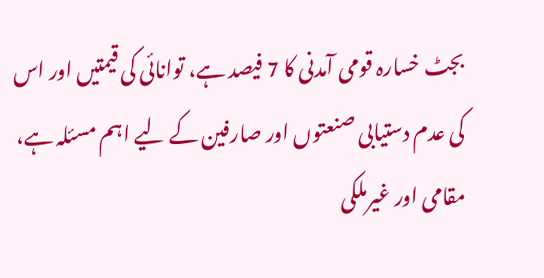بجٹ خسارہ قومی آمدنی کا 7 فیصد ہے، توانائی کی قیمتیں اور اس کی عدم دستیابی صنعتوں اور صارفین کے لیے اہم مسئلہ ہے، مقامی اور غیرملکی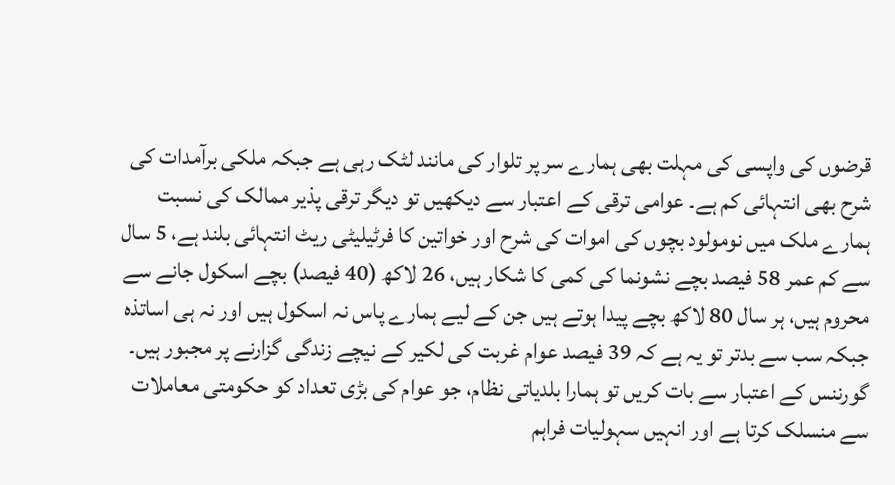قرضوں کی واپسی کی مہلت بھی ہمارے سر پر تلوار کی مانند لٹک رہی ہے جبکہ ملکی برآمدات کی شرح بھی انتہائی کم ہے۔ عوامی ترقی کے اعتبار سے دیکھیں تو دیگر ترقی پذیر ممالک کی نسبت ہمارے ملک میں نومولود بچوں کی اموات کی شرح اور خواتین کا فرٹیلیٹی ریٹ انتہائی بلند ہے، 5 سال سے کم عمر 58 فیصد بچے نشونما کی کمی کا شکار ہیں، 26 لاکھ (40 فیصد) بچے اسکول جانے سے محروم ہیں، ہر سال 80 لاکھ بچے پیدا ہوتے ہیں جن کے لیے ہمارے پاس نہ اسکول ہیں اور نہ ہی اساتذہ جبکہ سب سے بدتر تو یہ ہے کہ 39 فیصد عوام غربت کی لکیر کے نیچے زندگی گزارنے پر مجبور ہیں۔ گورننس کے اعتبار سے بات کریں تو ہمارا بلدیاتی نظام، جو عوام کی بڑی تعداد کو حکومتی معاملات سے منسلک کرتا ہے اور انہیں سہولیات فراہم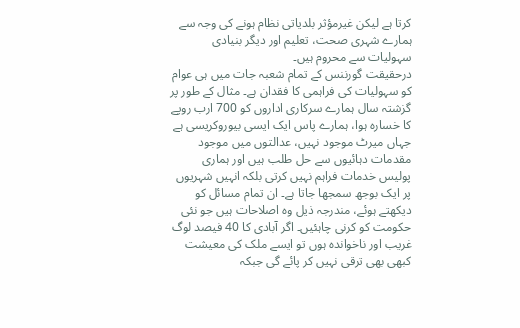کرتا ہے لیکن غیرمؤثر بلدیاتی نظام ہونے کی وجہ سے ہمارے شہری صحت، تعلیم اور دیگر بنیادی سہولیات سے محروم ہیں۔
درحقیقت گورننس کے تمام شعبہ جات میں ہی عوام کو سہولیات کی فراہمی کا فقدان ہے۔ مثال کے طور پر گزشتہ سال ہمارے سرکاری اداروں کو 700 ارب روپے کا خسارہ ہوا، ہمارے پاس ایک ایسی بیوروکریسی ہے جہاں میرٹ موجود نہیں، عدالتوں میں موجود مقدمات دہائیوں سے حل طلب ہیں اور ہماری پولیس خدمات فراہم نہیں کرتی بلکہ انہیں شہریوں پر ایک بوجھ سمجھا جاتا ہے۔ ان تمام مسائل کو دیکھتے ہوئے، مندرجہ ذیل وہ اصلاحات ہیں جو نئی حکومت کو کرنی چاہئیں۔ اگر آبادی کا 40 فیصد لوگ غریب اور ناخواندہ ہوں تو ایسے ملک کی معیشت کبھی بھی ترقی نہیں کر پائے گی جبکہ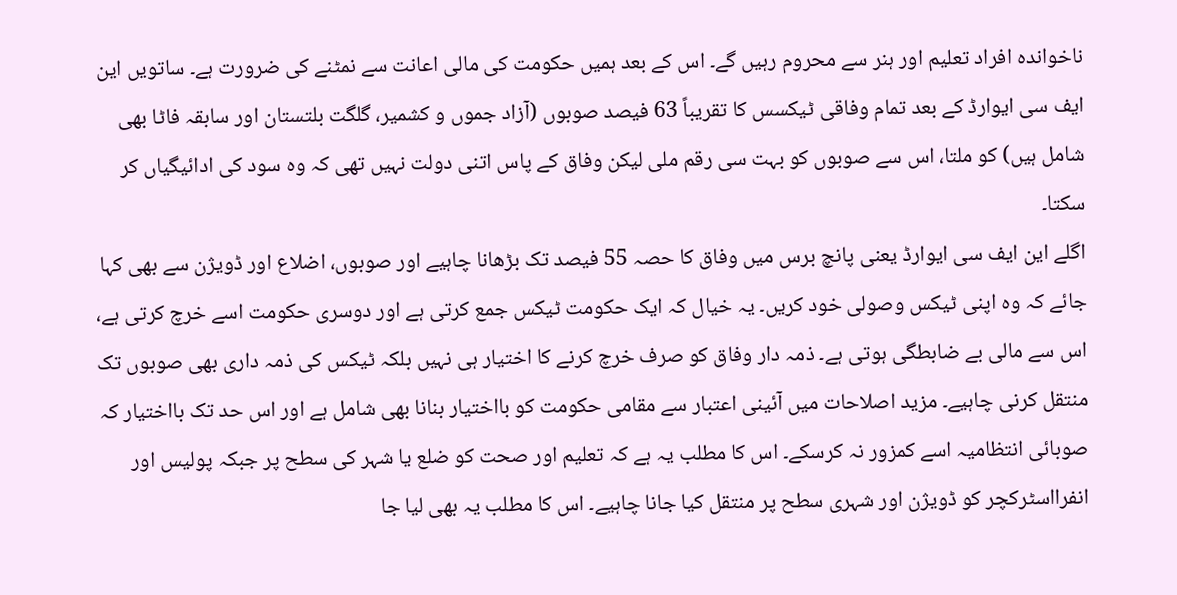ناخواندہ افراد تعلیم اور ہنر سے محروم رہیں گے۔ اس کے بعد ہمیں حکومت کی مالی اعانت سے نمٹنے کی ضرورت ہے۔ ساتویں این ایف سی ایوارڈ کے بعد تمام وفاقی ٹیکسس کا تقریباً 63 فیصد صوبوں (آزاد جموں و کشمیر، گلگت بلتستان اور سابقہ فاٹا بھی شامل ہیں) کو ملتا، اس سے صوبوں کو بہت سی رقم ملی لیکن وفاق کے پاس اتنی دولت نہیں تھی کہ وہ سود کی ادائیگیاں کر سکتا۔
اگلے این ایف سی ایوارڈ یعنی پانچ برس میں وفاق کا حصہ 55 فیصد تک بڑھانا چاہیے اور صوبوں، اضلاع اور ڈویژن سے بھی کہا جائے کہ وہ اپنی ٹیکس وصولی خود کریں۔ یہ خیال کہ ایک حکومت ٹیکس جمع کرتی ہے اور دوسری حکومت اسے خرچ کرتی ہے، اس سے مالی بے ضابطگی ہوتی ہے۔ ذمہ دار وفاق کو صرف خرچ کرنے کا اختیار ہی نہیں بلکہ ٹیکس کی ذمہ داری بھی صوبوں تک منتقل کرنی چاہیے۔ مزید اصلاحات میں آئینی اعتبار سے مقامی حکومت کو بااختیار بنانا بھی شامل ہے اور اس حد تک بااختیار کہ صوبائی انتظامیہ اسے کمزور نہ کرسکے۔ اس کا مطلب یہ ہے کہ تعلیم اور صحت کو ضلع یا شہر کی سطح پر جبکہ پولیس اور انفرااسٹرکچر کو ڈویژن اور شہری سطح پر منتقل کیا جانا چاہیے۔ اس کا مطلب یہ بھی لیا جا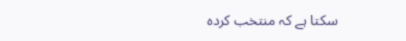سکتا ہے کہ منتخب کردہ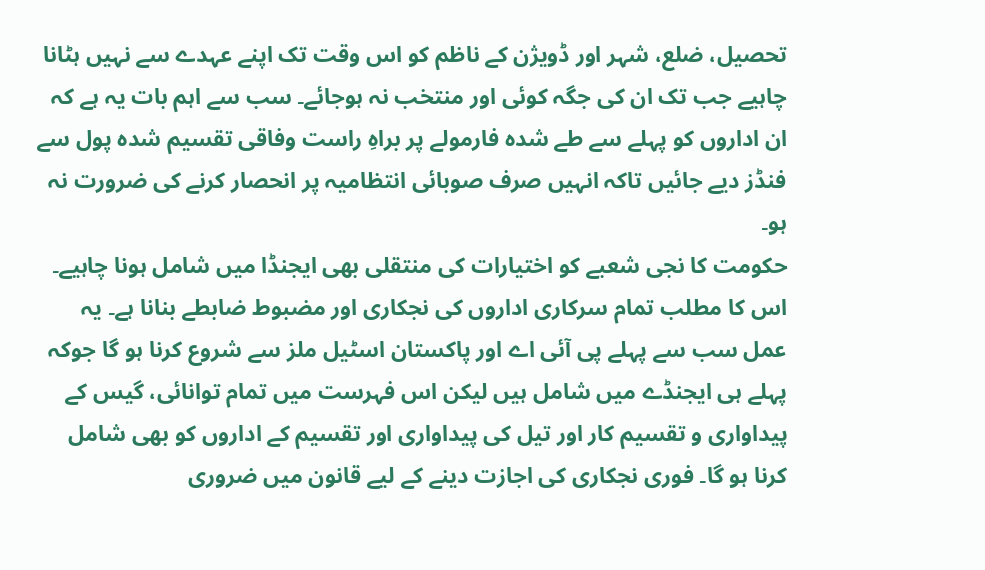تحصیل، ضلع، شہر اور ڈویژن کے ناظم کو اس وقت تک اپنے عہدے سے نہیں ہٹانا چاہیے جب تک ان کی جگہ کوئی اور منتخب نہ ہوجائے۔ سب سے اہم بات یہ ہے کہ ان اداروں کو پہلے سے طے شدہ فارمولے پر براہِ راست وفاقی تقسیم شدہ پول سے فنڈز دیے جائیں تاکہ انہیں صرف صوبائی انتظامیہ پر انحصار کرنے کی ضرورت نہ ہو۔
حکومت کا نجی شعبے کو اختیارات کی منتقلی بھی ایجنڈا میں شامل ہونا چاہیے۔ اس کا مطلب تمام سرکاری اداروں کی نجکاری اور مضبوط ضابطے بنانا ہے۔ یہ عمل سب سے پہلے پی آئی اے اور پاکستان اسٹیل ملز سے شروع کرنا ہو گا جوکہ پہلے ہی ایجنڈے میں شامل ہیں لیکن اس فہرست میں تمام توانائی، گیس کے پیداواری و تقسیم کار اور تیل کی پیداواری اور تقسیم کے اداروں کو بھی شامل کرنا ہو گا۔ فوری نجکاری کی اجازت دینے کے لیے قانون میں ضروری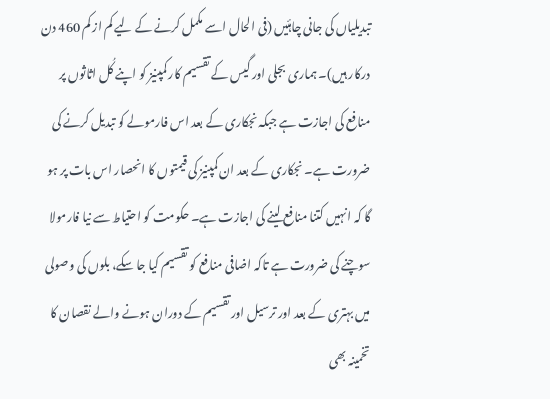تبدیلیاں کی جانی چاہئیں (فی الحال اسے مکمل کرنے کے لیے کم از کم 460 دن درکار ہیں)۔ ہماری بجلی اور گیس کے تقسیم کار کمپنیز کو اپنے کُل اثاثوں پر منافع کی اجازت ہے جبکہ نجکاری کے بعد اس فارمولے کو تبدیل کرنے کی ضرورت ہے۔ نجکاری کے بعد ان کمپنیز کی قیمتوں کا انحصار اس بات پر ہو گا کہ انہیں کتنا منافع لینے کی اجازت ہے۔ حکومت کو احتیاط سے نیا فارمولا سوچنے کی ضرورت ہے تاکہ اضافی منافع کو تقسیم کیا جا سکے، بلوں کی وصولی میں بہتری کے بعد اور ترسیل اور تقسیم کے دوران ہونے والے نقصان کا تخمینہ بھی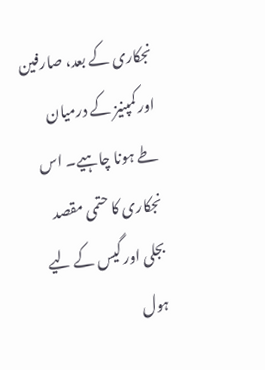نجکاری کے بعد، صارفین اور کمپنیز کے درمیان طے ہونا چاہیے۔ اس نجکاری کا حتمی مقصد بجلی اور گیس کے لیے ہول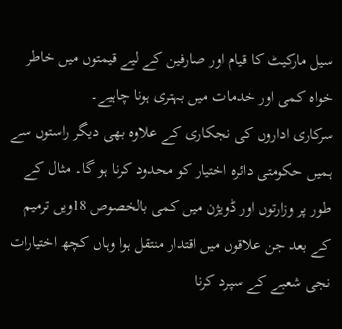سیل مارکیٹ کا قیام اور صارفین کے لیے قیمتوں میں خاطر خواہ کمی اور خدمات میں بہتری ہونا چاہیے۔
سرکاری اداروں کی نجکاری کے علاوہ بھی دیگر راستوں سے ہمیں حکومتی دائرہ اختیار کو محدود کرنا ہو گا۔ مثال کے طور پر وزارتوں اور ڈویژن میں کمی بالخصوص 18ویں ترمیم کے بعد جن علاقوں میں اقتدار منتقل ہوا وہاں کچھ اختیارات نجی شعبے کے سپرد کرنا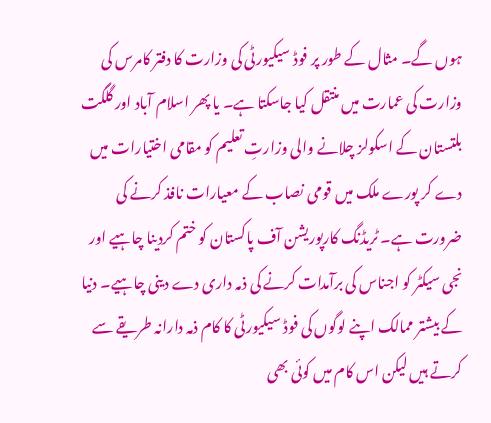ہوں گے۔ مثال کے طور پر فوڈ سیکیورٹی کی وزارت کا دفتر کامرس کی وزارت کی عمارت میں منتقل کیا جاسکتا ہے۔ یا پھر اسلام آباد اور گلگت بلتستان کے اسکولز چلانے والی وزارتِ تعلیم کو مقامی اختیارات میں دے کر پورے ملک میں قومی نصاب کے معیارات نافذ کرنے کی ضرورت ہے۔ ٹریڈنگ کارپوریشن آف پاکستان کو ختم کردینا چاہیے اور نجی سیکٹر کو اجناس کی برآمدات کرنے کی ذمہ داری دے دینی چاہیے۔ دنیا کے بیشتر ممالک اپنے لوگوں کی فوڈ سیکیورٹی کا کام ذمہ دارانہ طریقے سے کرتے ہیں لیکن اس کام میں کوئی بھی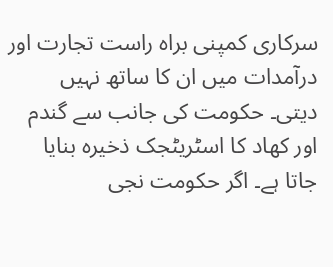سرکاری کمپنی براہ راست تجارت اور درآمدات میں ان کا ساتھ نہیں دیتی۔ حکومت کی جانب سے گندم اور کھاد کا اسٹریٹجک ذخیرہ بنایا جاتا ہے۔ اگر حکومت نجی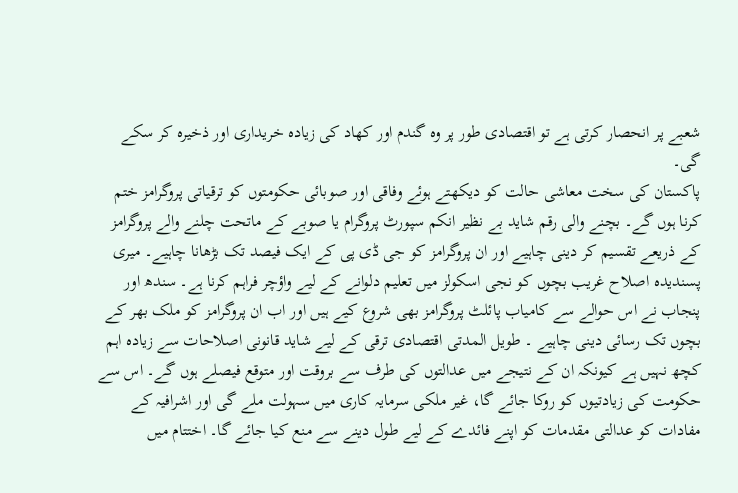شعبے پر انحصار کرتی ہے تو اقتصادی طور پر وہ گندم اور کھاد کی زیادہ خریداری اور ذخیرہ کر سکے گی۔
پاکستان کی سخت معاشی حالت کو دیکھتے ہوئے وفاقی اور صوبائی حکومتوں کو ترقیاتی پروگرامز ختم کرنا ہوں گے۔ بچنے والی رقم شاید بے نظیر انکم سپورٹ پروگرام یا صوبے کے ماتحت چلنے والے پروگرامز کے ذریعے تقسیم کر دینی چاہیے اور ان پروگرامز کو جی ڈی پی کے ایک فیصد تک بڑھانا چاہیے۔ میری پسندیدہ اصلاح غریب بچوں کو نجی اسکولز میں تعلیم دلوانے کے لیے واؤچر فراہم کرنا ہے۔ سندھ اور پنجاب نے اس حوالے سے کامیاب پائلٹ پروگرامز بھی شروع کیے ہیں اور اب ان پروگرامز کو ملک بھر کے بچوں تک رسائی دینی چاہیے ۔ طویل المدتی اقتصادی ترقی کے لیے شاید قانونی اصلاحات سے زیادہ اہم کچھ نہیں ہے کیونکہ ان کے نتیجے میں عدالتوں کی طرف سے بروقت اور متوقع فیصلے ہوں گے۔ اس سے حکومت کی زیادتیوں کو روکا جائے گا، غیر ملکی سرمایہ کاری میں سہولت ملے گی اور اشرافیہ کے مفادات کو عدالتی مقدمات کو اپنے فائدے کے لیے طول دینے سے منع کیا جائے گا۔ اختتام میں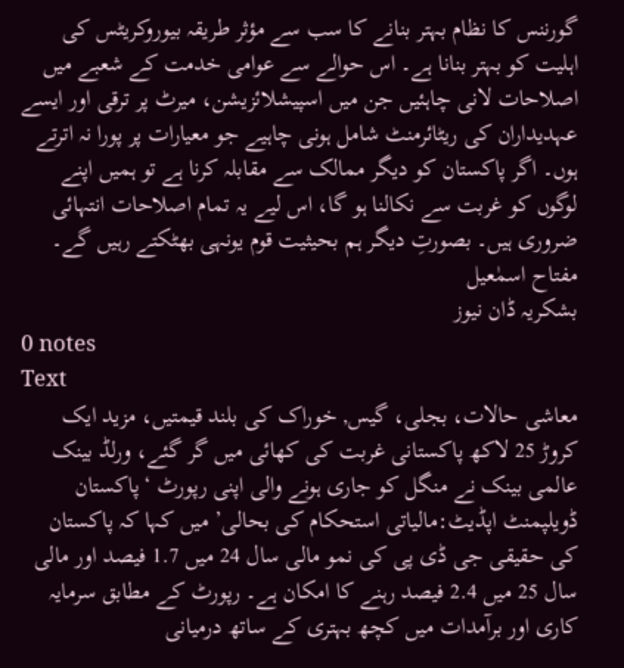گورننس کا نظام بہتر بنانے کا سب سے مؤثر طریقہ بیوروکریٹس کی اہلیت کو بہتر بنانا ہے۔ اس حوالے سے عوامی خدمت کے شعبے میں اصلاحات لانی چاہئیں جن میں اسپیشلائزیشن، میرٹ پر ترقی اور ایسے عہدیداران کی ریٹائرمنٹ شامل ہونی چاہیے جو معیارات پر پورا نہ اترتے ہوں۔ اگر پاکستان کو دیگر ممالک سے مقابلہ کرنا ہے تو ہمیں اپنے لوگوں کو غربت سے نکالنا ہو گا، اس لیے یہ تمام اصلاحات انتہائی ضروری ہیں۔ بصورتِ دیگر ہم بحیثیت قوم یونہی بھٹکتے رہیں گے۔
مفتاح اسمٰعیل
بشکریہ ڈان نیوز
0 notes
Text
معاشی حالات، بجلی، گیس, خوراک کی بلند قیمتیں، مزید ایک کروڑ 25 لاکھ پاکستانی غربت کی کھائی میں گر گئے، ورلڈ بینک
عالمی بینک نے منگل کو جاری ہونے والی اپنی رپورٹ ‘پاکستان ڈویلپمنٹ اپڈیٹ:مالیاتی استحکام کی بحالی’ میں کہا کہ پاکستان کی حقیقی جی ڈی پی کی نمو مالی سال 24 میں 1.7 فیصد اور مالی سال 25 میں 2.4 فیصد رہنے کا امکان ہے۔ رپورٹ کے مطابق سرمایہ کاری اور برآمدات میں کچھ بہتری کے ساتھ درمیانی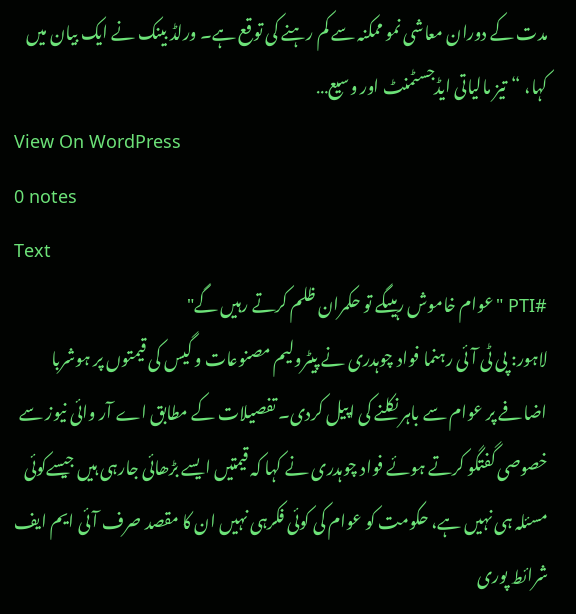مدت کے دوران معاشی نمو ممکنہ سے کم رہنے کی توقع ہے۔ ورلڈ بینک نے ایک بیان میں کہا، “تیز مالیاتی ایڈجسٹمنٹ اور وسیع…
View On WordPress
0 notes
Text
#PTI "عوام خاموش رہیںگے تو حکمران ظلم کرتے رہیں گے"
لاہور: پی ٹی آئی رہنما فواد چوہدری نے پیٹرولیم مصنوعات و گیس کی قیمتوں پر ہوشربا اضافے پر عوام سے باہر نکلنے کی اپیل کردی۔ تفصیلات کے مطابق اے آر وائی نیوز سے خصوصی گفتگو کرتے ہوئے فواد چوہدری نے کہا کہ قیمتیں ایسے بڑھائی جارہی ہیں جیسےکوئی مسئلہ ہی نہیں ہے، حکومت کو عوام کی کوئی فکرہی نہیں ان کا مقصد صرف آئی ایم ایف شرائط پوری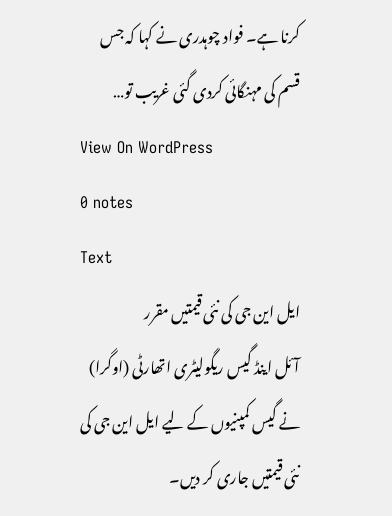کرنا ہے۔ فواد چوہدری نے کہا کہ جس قسم کی مہنگائی کردی گئی غریب تو…
View On WordPress
0 notes
Text
ایل این جی کی نئی قیمتیں مقرر
آئل اینڈ گیس ریگولیٹری اتھارٹی (اوگرا) نے گیس کمپنیوں کے لیے ایل این جی کی نئی قیمتیں جاری کر دیں۔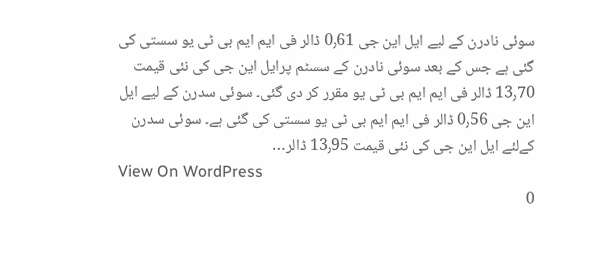سوئی نادرن کے لیے ایل این جی 0٫61 ڈالر فی ایم ایم بی ٹی یو سستی کی گئی ہے جس کے بعد سوئی نادرن کے سسٹم پرایل این جی کی نئی قیمت 13٫70 ڈالر فی ایم ایم بی ٹی یو مقرر کر دی گئی۔ سوئی سدرن کے لیے ایل این جی 0٫56 ڈالر فی ایم ایم بی ٹی یو سستی کی گئی ہے۔ سوئی سدرن کےلئے ایل این جی کی نئی قیمت 13٫95 ڈالر…
View On WordPress
0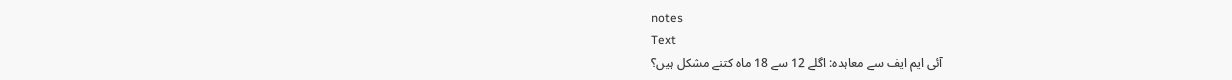notes
Text
آئی ایم ایف سے معاہدہ: اگلے 12 سے 18 ماہ کتنے مشکل ہیں؟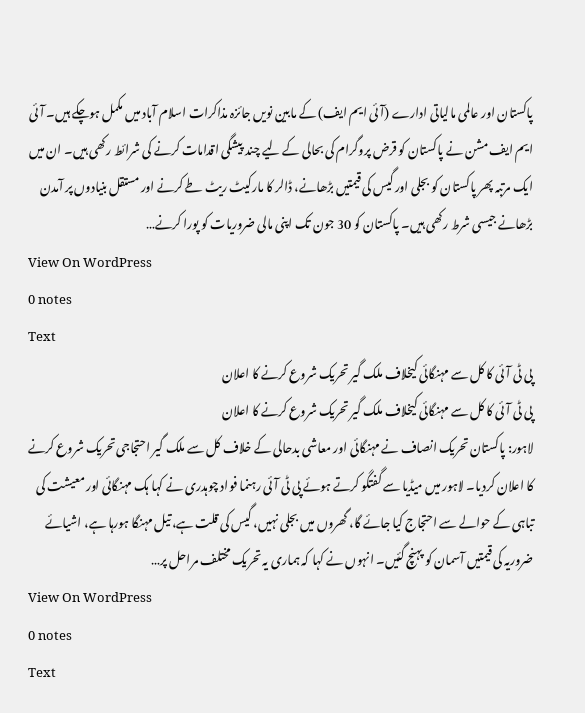پاکستان اور عالمی مالیاتی ادارے (آئی ایم ایف) کے مابین نویں جائزہ مذاکرات اسلام آباد میں مکمل ہوچکے ہیں۔ آئی ایم ایف مشن نے پاکستان کو قرض پروگرام کی بحالی کے لیے چند پیشگی اقدامات کرنے کی شرائط رکھی ہیں۔ ان میں ایک مرتبہ پھر پاکستان کو بجلی اور گیس کی قیمتیں بڑھانے، ڈالر کا مارکیٹ ریٹ طے کرنے اور مستقل بنیادوں پر آمدن بڑھانے جیسی شرط رکھی ہیں۔ پاکستان کو 30 جون تک اپنی مالی ضروریات کو پورا کرنے…
View On WordPress
0 notes
Text
پی ٹی آئی کا کل سے مہنگائی کیخلاف ملک گیر تحریک شروع کرنے کا اعلان
پی ٹی آئی کا کل سے مہنگائی کیخلاف ملک گیر تحریک شروع کرنے کا اعلان
لاہور: پاکستان تحریک انصاف نے مہنگائی اور معاشی بدحالی کے خلاف کل سے ملک گیر احتجاجی تحریک شروع کرنے کا اعلان کردیا۔ لاہور میں میڈیا سے گفتگو کرتے ہوئے پی ٹی آئی رہنما فواد چوہدری نے کہا ہک مہنگائی اور معیشت کی تباہی کے حوالے سے احتجاج کیا جائے گا، گھروں میں بجلی نہیں، گیس کی قلت ہے، تیل مہنگا ہورہا ہے، اشیائے ضروریہ کی قیمتیں آسمان کو پہنچ گئیں۔ انہوں نے کہا کہ ہماری یہ تحریک مختلف مراحل پر…
View On WordPress
0 notes
Text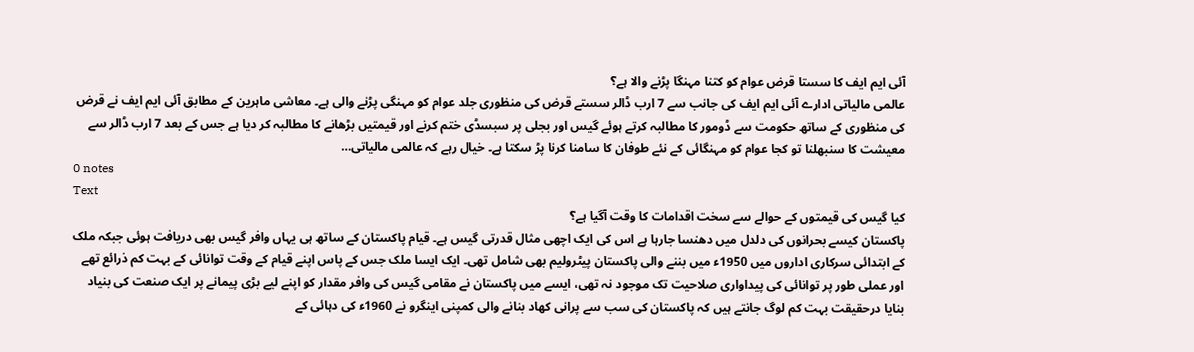آئی ایم ایف کا سستا قرض عوام کو کتنا مہنگا پڑنے والا ہے؟
عالمی مالیاتی ادارے آئی ایم ایف کی جانب سے 7 ارب ڈالر سستے قرض کی منظوری جلد عوام کو مہنگی پڑنے والی ہے۔ معاشی ماہرین کے مطابق آئی ایم ایف نے قرض کی منظوری کے ساتھ حکومت سے ڈومور کا مطالبہ کرتے ہوئے گیس اور بجلی پر سبسڈی ختم کرنے اور قیمتیں بڑھانے کا مطالبہ کر دیا ہے جس کے بعد 7 ارب ڈالر سے معیشت کا سنبھلنا تو کجا عوام کو مہنگائی کے نئے طوفان کا سامنا کرنا پڑ سکتا ہے۔ خیال رہے کہ عالمی مالیاتی…
0 notes
Text
کیا گیس کی قیمتوں کے حوالے سے سخت اقدامات کا وقت آگیا ہے؟
پاکستان کیسے بحرانوں کی دلدل میں دھنسا جارہا ہے اس کی ایک اچھی مثال قدرتی گیس ہے۔ قیام پاکستان کے ساتھ ہی یہاں وافر گیس بھی دریافت ہوئی جبکہ ملک کے ابتدائی سرکاری اداروں میں 1950ء میں بننے والی پاکستان پیٹرولیم بھی شامل تھی۔ ایک ایسا ملک جس کے پاس اپنے قیام کے وقت توانائی کے بہت کم ذرائع تھے اور عملی طور پر توانائی کی پیداواری صلاحیت تک موجود نہ تھی، ایسے میں پاکستان نے مقامی گیس کی وافر مقدار کو اپنے لیے بڑی پیمانے پر ایک صنعت کی بنیاد بنایا درحقیقت بہت کم لوگ جانتے ہیں کہ پاکستان کی سب سے پرانی کھاد بنانے والی کمپنی اینگرو نے 1960ء کی دہائی کے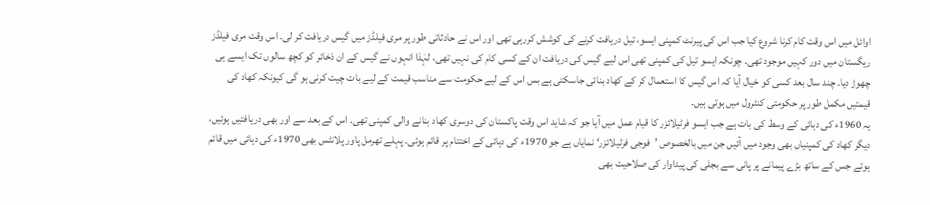اوائل میں اس وقت کام کرنا شروع کیا جب اس کی پیرنٹ کمپنی ایسو، تیل دریافت کرنے کی کوشش کررہی تھی اور اس نے حادثاتی طور پر مری فیلڈز میں گیس دریافت کر لی۔ اس وقت مری فیلڈز ریگستان میں دور کہیں موجود تھی۔ چونکہ ایسو تیل کی کمپنی تھی اس لیے گیس کی دریافت ان کے کسی کام کی نہیں تھی، لہٰذا انہوں نے گیس کے ان ذخائر کو کچھ سالوں تک ایسے ہی چھوڑ دیا۔ چند سال بعد کسی کو خیال آیا کہ اس گیس کا استعمال کر کے کھاد بنائی جاسکتی ہے بس اس کے لیے حکومت سے مناسب قیمت کے لیے بات چیت کرنی ہو گی کیونکہ کھاد کی قیمتیں مکمل طور پر حکومتی کنٹرول میں ہوتی ہیں۔
یہ 1960ء کی دہائی کے وسط کی بات ہے جب ایسو فرٹیلائزر کا قیام عمل میں آیا جو کہ شاید اس وقت پاکستان کی دوسری کھاد بنانے والی کمپنی تھی۔ اس کے بعد سے اور بھی دریافتیں ہوئیں، دیگر کھاد کی کمپنیاں بھی وجود میں آئیں جن میں بالخصوص ’فوجی فرٹیلائزر‘ نمایاں ہے جو 1970ء کی دہائی کے اختتام پر قائم ہوئی۔ پہلے تھرمل پاور پلانٹس بھی 1970ء کی دہائی میں قائم ہوئے جس کے ساتھ بڑے پیمانے پر پانی سے بجلی کی پیداوار کی صلاحیت بھی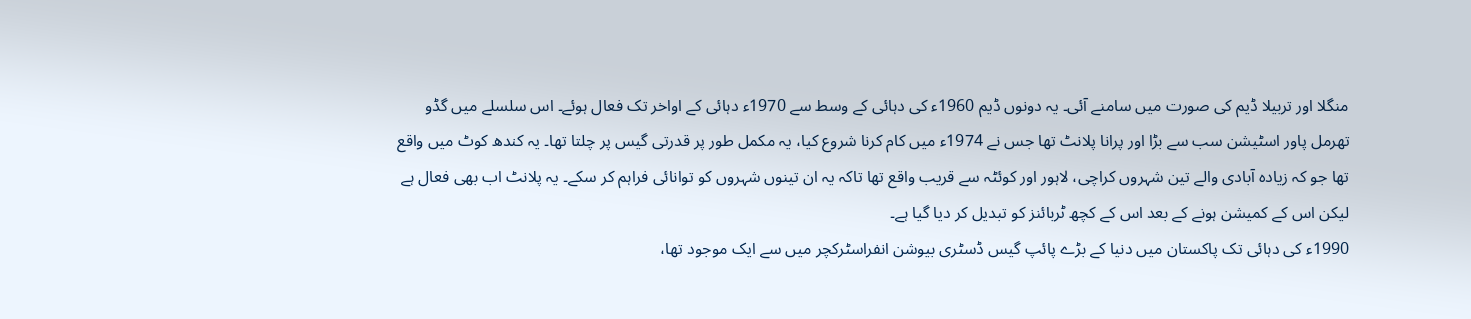منگلا اور تربیلا ڈیم کی صورت میں سامنے آئی۔ یہ دونوں ڈیم 1960ء کی دہائی کے وسط سے 1970ء دہائی کے اواخر تک فعال ہوئے۔ اس سلسلے میں گڈو تھرمل پاور اسٹیشن سب سے بڑا اور پرانا پلانٹ تھا جس نے 1974ء میں کام کرنا شروع کیا، یہ مکمل طور پر قدرتی گیس پر چلتا تھا۔ یہ کندھ کوٹ میں واقع تھا جو کہ زیادہ آبادی والے تین شہروں کراچی، لاہور اور کوئٹہ سے قریب واقع تھا تاکہ یہ ان تینوں شہروں کو توانائی فراہم کر سکے۔ یہ پلانٹ اب بھی فعال ہے لیکن اس کے کمیشن ہونے کے بعد اس کے کچھ ٹربائنز کو تبدیل کر دیا گیا ہے۔
1990ء کی دہائی تک پاکستان میں دنیا کے بڑے پائپ گیس ڈسٹری بیوشن انفراسٹرکچر میں سے ایک موجود تھا،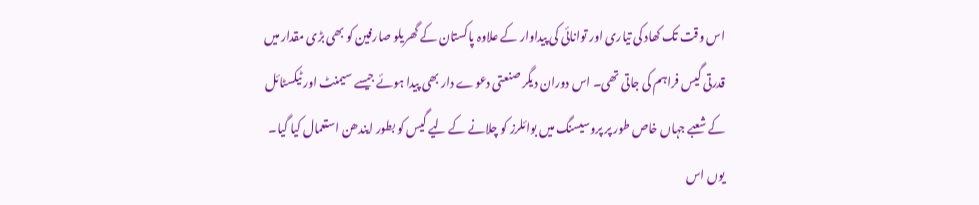اس وقت تک کھاد کی تیاری اور توانائی کی پیداوار کے علاوہ پاکستان کے گھریلو صارفین کو بھی بڑی مقدار میں قدرتی گیس فراہم کی جاتی تھی۔ اس دوران دیگر صنعتی دعوے دار بھی پیدا ہوئے جیسے سیمنٹ اور ٹیکسٹائل کے شعبے جہاں خاص طور پر پروسیسنگ میں بوائلرز کو چلانے کے لیے گیس کو بطور ایندھن استعمال کیا گیا۔ یوں اس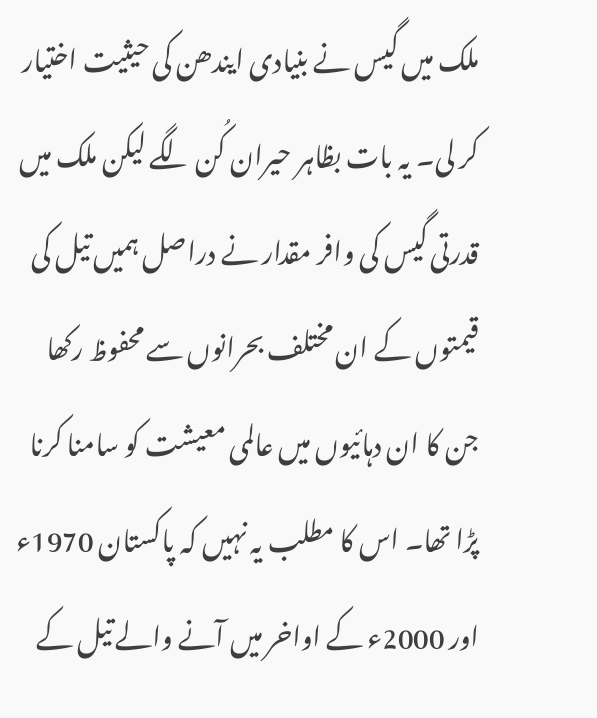ملک میں گیس نے بنیادی ایندھن کی حیثیت اختیار کر لی۔ یہ بات بظاہر حیران کُن لگے لیکن ملک میں قدرتی گیس کی وافر مقدار نے دراصل ہمیں تیل کی قیمتوں کے ان مختلف بحرانوں سے محفوظ رکھا جن کا ان دہائیوں میں عالمی معیشت کو سامنا کرنا پڑا تھا۔ اس کا مطلب یہ نہیں کہ پاکستان 1970ء اور 2000ء کے اواخر میں آنے والے تیل کے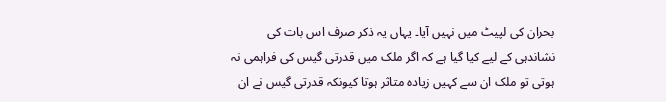بحران کی لپیٹ میں نہیں آیا۔ یہاں یہ ذکر صرف اس بات کی نشاندہی کے لیے کیا گیا ہے کہ اگر ملک میں قدرتی گیس کی فراہمی نہ ہوتی تو ملک ان سے کہیں زیادہ متاثر ہوتا کیونکہ قدرتی گیس نے ان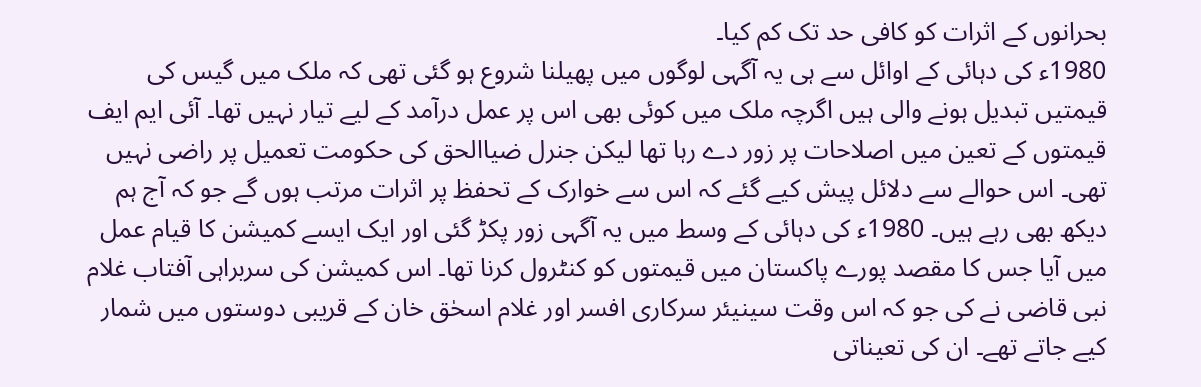بحرانوں کے اثرات کو کافی حد تک کم کیا۔
1980ء کی دہائی کے اوائل سے ہی یہ آگہی لوگوں میں پھیلنا شروع ہو گئی تھی کہ ملک میں گیس کی قیمتیں تبدیل ہونے والی ہیں اگرچہ ملک میں کوئی بھی اس پر عمل درآمد کے لیے تیار نہیں تھا۔ آئی ایم ایف قیمتوں کے تعین میں اصلاحات پر زور دے رہا تھا لیکن جنرل ضیاالحق کی حکومت تعمیل پر راضی نہیں تھی۔ اس حوالے سے دلائل پیش کیے گئے کہ اس سے خوارک کے تحفظ پر اثرات مرتب ہوں گے جو کہ آج ہم دیکھ بھی رہے ہیں۔ 1980ء کی دہائی کے وسط میں یہ آگہی زور پکڑ گئی اور ایک ایسے کمیشن کا قیام عمل میں آیا جس کا مقصد پورے پاکستان میں قیمتوں کو کنٹرول کرنا تھا۔ اس کمیشن کی سربراہی آفتاب غلام نبی قاضی نے کی جو کہ اس وقت سینیئر سرکاری افسر اور غلام اسحٰق خان کے قریبی دوستوں میں شمار کیے جاتے تھے۔ ان کی تعیناتی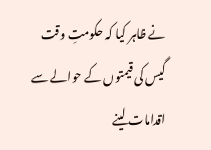نے ظاہر کیا کہ حکومتِ وقت گیس کی قیمتوں کے حوالے سے اقدامات لینے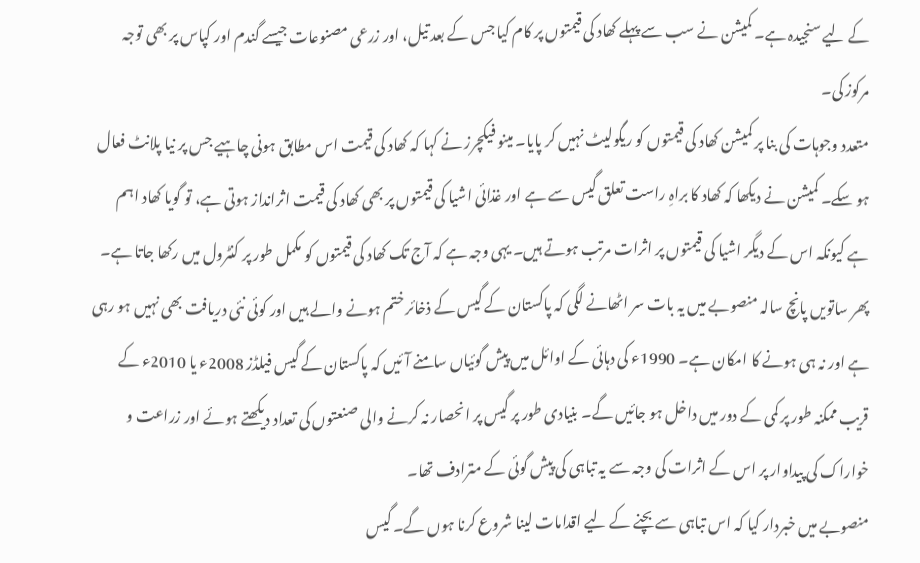کے لیے سنجیدہ ہے۔ کمیشن نے سب سے پہلے کھاد کی قیمتوں پر کام کیا جس کے بعد تیل، اور زرعی مصنوعات جیسے گندم اور کپاس پر بھی توجہ مرکوز کی۔
متعدد وجوہات کی بنا پر کمیشن کھاد کی قیمتوں کو ریگولیٹ نہیں کر پایا۔ مینو فیکچرز نے کہا کہ کھاد کی قیمت اس مطابق ہونی چاہیے جس پر نیا پلانٹ فعال ہو سکے۔ کمیشن نے دیکھا کہ کھاد کا براہِ راست تعلق گیس سے ہے اور غذائی اشیا کی قیمتوں پر بھی کھاد کی قیمت اثرانداز ہوتی ہے، تو گویا کھاد اہم ہے کیونکہ اس کے دیگر اشیا کی قیمتوں پر اثرات مرتب ہوتے ہیں۔ یہی وجہ ہے کہ آج تک کھاد کی قیمتوں کو مکمل طور پر کنٹرول میں رکھا جاتا ہے۔ پھر ساتویں پانچ سالہ منصوبے میں یہ بات سر اٹھانے لگی کہ پاکستان کے گیس کے ذخائر ختم ہونے والے ہیں اور کوئی نئی دریافت بھی نہیں ہو رہی ہے اور نہ ہی ہونے کا امکان ہے۔ 1990ء کی دہائی کے اوائل میں پیش گوئیاں سامنے آئیں کہ پاکستان کے گیس فیلڈز 2008ء یا 2010ء کے قریب ممکنہ طور پر کمی کے دور میں داخل ہو جائیں گے۔ بنیادی طور پر گیس پر انحصار نہ کرنے والی صنعتوں کی تعداد دیکھتے ہوئے اور زراعت و خواراک کی پیداوار پر اس کے اثرات کی وجہ سے یہ تباہی کی پیش گوئی کے مترادف تھا۔
منصوبے میں خبردار کیا کہ اس تباہی سے بچنے کے لیے اقدامات لینا شروع کرنا ہوں گے۔ گیس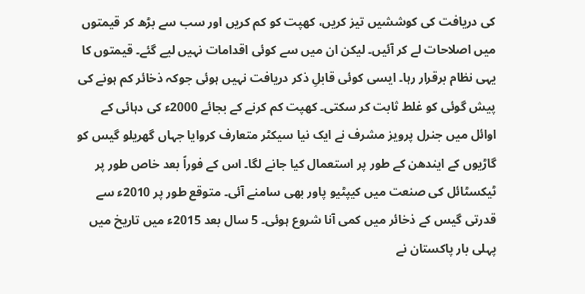کی دریافت کی کوششیں تیز کریں، کھپت کو کم کریں اور سب سے بڑھ کر قیمتوں میں اصلاحات لے کر آئیں۔ لیکن ان میں سے کوئی اقدامات نہیں لیے گئے۔ قیمتوں کا یہی نظام برقرار رہا۔ ایسی کوئی قابلِ ذکر دریافت نہیں ہوئی جوکہ ذخائر کم ہونے کی پیش گوئی کو غلط ثابت کر سکتی۔ کھپت کم کرنے کے بجائے 2000ء کی دہائی کے اوائل میں جنرل پرویز مشرف نے ایک نیا سیکٹر متعارف کروایا جہاں گھریلو گیس کو گاڑیوں کے ایندھن کے طور پر استعمال کیا جانے لگا۔ اس کے فوراً بعد خاص طور پر ٹیکسٹائل کی صنعت میں کیپٹیو پاور بھی سامنے آئی۔ متوقع طور پر 2010ء سے قدرتی گیس کے ذخائر میں کمی آنا شروع ہوئی۔ 5 سال بعد 2015ء میں تاریخ میں پہلی بار پاکستان نے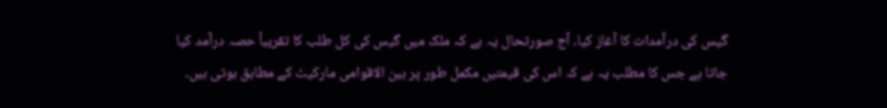گیس کی درآمدات کا آغاز کیا۔ آج صورتحال یہ ہے کہ ملک میں گیس کی کل طلب کا تقریباً حصہ درآمد کیا جاتا ہے جس کا مطلب یہ ہے کہ اس کی قیمتیں مکمل طور پر بین الاقوامی مارکیٹ کے مطابق ہوتی ہیں۔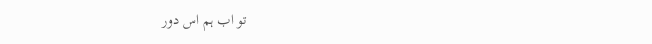تو اب ہم اس دور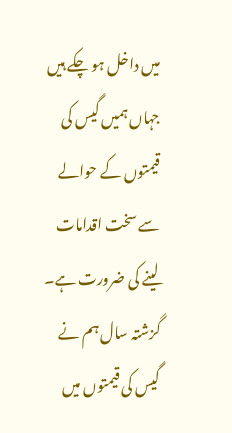میں داخل ہو چکے ہیں جہاں ہمیں گیس کی قیمتوں کے حوالے سے سخت اقدامات لینے کی ضرورت ہے۔ گزشتہ سال ہم نے گیس کی قیمتوں میں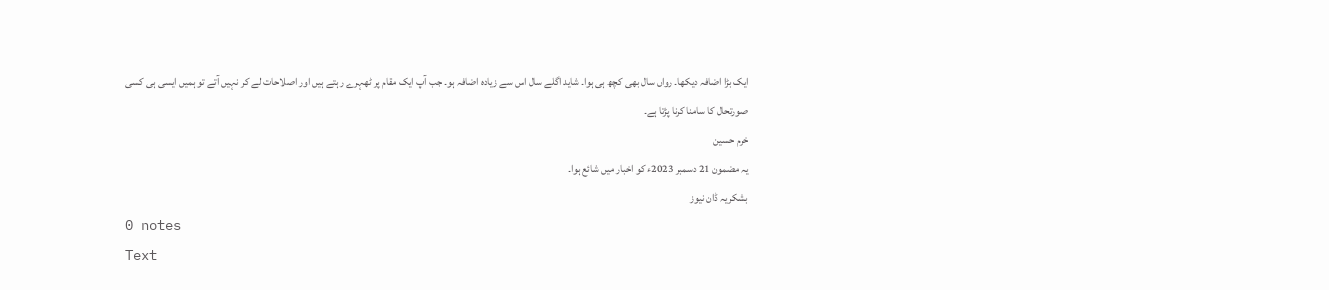ایک بڑا اضافہ دیکھا۔ رواں سال بھی کچھ ہی ہوا۔ شاید اگلے سال اس سے زیادہ اضافہ ہو۔ جب آپ ایک مقام پر ٹھہرے رہتے ہیں اور اصلاحات لے کر نہیں آتے تو ہمیں ایسی ہی کسی صورتحال کا سامنا کرنا پڑتا ہے۔
خرم حسین
یہ مضمون 21 دسمبر 2023ء کو اخبار میں شائع ہوا۔
بشکریہ ڈان نیوز
0 notes
Text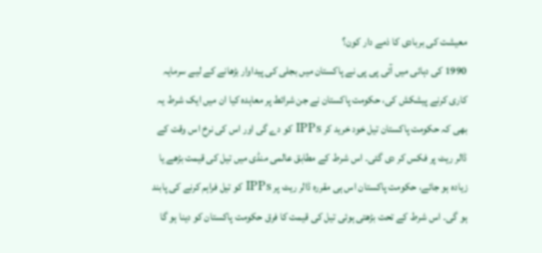معیشت کی بربادی کا ذمے دار کون؟
1990 کی دہائی میں آئی پی پی نے پاکستان میں بجلی کی پیداوار بڑھانے کے لیے سرمایہ کاری کرنے پیشکش کی، حکومت پاکستان نے جن شرائط پر معاہدہ کیا ان میں ایک شرط یہ بھی کہ حکومت پاکستان تیل خود خرید کر IPPs کو دے گی اور اس کی نرخ اس وقت کے ڈالر ریٹ پر فکس کر دی گئی۔ اس شرط کے مطابق عالمی منڈی میں تیل کی قیمت بڑھے یا زیادہ ہو جائے، حکومت پاکستان اس ہی مقررہ ڈالر ریٹ پر IPPs کو تیل فراہم کرنے کی پابند ہو گی۔ اس شرط کے تحت بڑھتی ہوئی تیل کی قیمت کا فرق حکومت پاکستان کو دینا ہو گا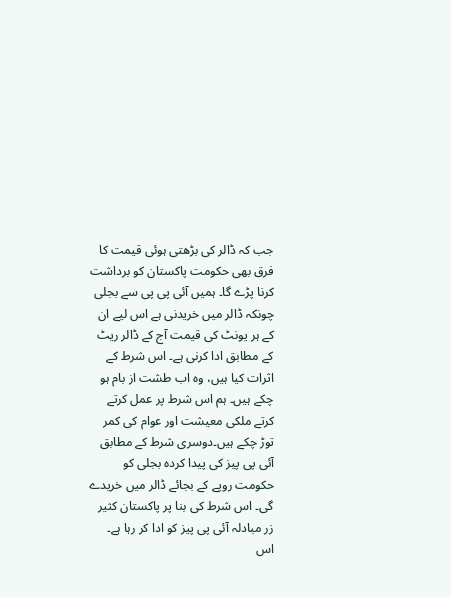جب کہ ڈالر کی بڑھتی ہوئی قیمت کا فرق بھی حکومت پاکستان کو برداشت کرنا پڑے گا۔ ہمیں آئی پی پی سے بجلی چونکہ ڈالر میں خریدنی ہے اس لیے ان کے ہر یونٹ کی قیمت آج کے ڈالر ریٹ کے مطابق ادا کرنی ہے۔ اس شرط کے اثرات کیا ہیں، وہ اب طشت از بام ہو چکے ہیں۔ ہم اس شرط پر عمل کرتے کرتے ملکی معیشت اور عوام کی کمر توڑ چکے ہیں۔دوسری شرط کے مطابق آئی پی پیز کی پیدا کردہ بجلی کو حکومت روپے کے بجائے ڈالر میں خریدے گی۔ اس شرط کی بنا پر پاکستان کثیر زر مبادلہ آئی پی پیز کو ادا کر رہا ہے۔ اس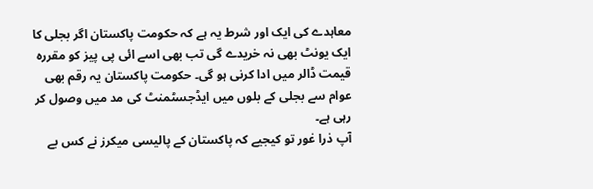معاہدے کی ایک اور شرط یہ ہے کہ حکومت پاکستان اگر بجلی کا ایک یونٹ بھی نہ خریدے گی تب بھی اسے ائی پی پیز کو مقررہ قیمت ڈالر میں ادا کرنی ہو گی۔ حکومت پاکستان یہ رقم بھی عوام سے بجلی کے بلوں میں ایڈجسٹمنٹ کی مد میں وصول کر رہی ہے۔
آپ ذرا غور تو کیجیے کہ پاکستان کے پالیسی میکرز نے کس بے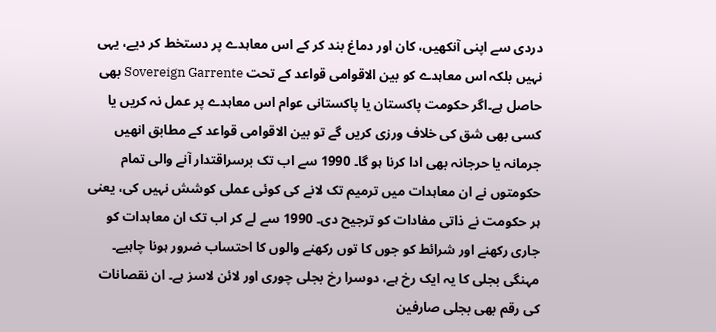دردی سے اپنی آنکھیں، کان اور دماغ بند کر کے اس معاہدے پر دستخط کر دیے، یہی نہیں بلکہ اس معاہدے کو بین الاقوامی قواعد کے تحت Sovereign Garrente بھی حاصل ہے۔اگر حکومت پاکستان یا پاکستانی عوام اس معاہدے پر عمل نہ کریں یا کسی بھی شق کی خلاف ورزی کریں گے تو بین الاقوامی قواعد کے مطابق انھیں جرمانہ یا حرجانہ بھی ادا کرنا ہو گا۔ 1990 سے اب تک برسراقتدار آنے والی تمام حکومتوں نے ان معاہدات میں ترمیم تک لانے کی کوئی عملی کوشش نہیں کی، یعنی ہر حکومت نے ذاتی مفادات کو ترجیح دی۔ 1990 سے لے کر اب تک ان معاہدات کو جاری رکھنے اور شرائط کو جوں کا توں رکھنے والوں کا احتساب ضرور ہونا چاہیے۔ مہنگی بجلی کا یہ ایک رخ ہے، دوسرا رخ بجلی چوری اور لائن لاسز ہے۔ ان نقصانات کی رقم بھی بجلی صارفین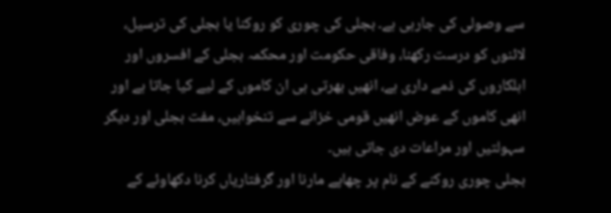سے وصولی کی جارہی ہے۔ بجلی کی چوری کو روکنا یا بجلی کی ترسیل، لائنوں کو درست رکھنا، وفاقی حکومت اور محکمہ بجلی کے افسروں اور اہلکاروں کی ذمے داری ہے، انھیں بھرتی ہی ان کاموں کے لیے کیا جاتا ہے اور انھی کاموں کے عوض انھیں قومی خزانے سے تنخواہیں، مفت بجلی اور دیگر سہولتیں اور مراعات دی جاتی ہیں۔
بجلی چوری روکنے کے نام پر چھاپے مارنا اور گرفتاریاں کرنا دکھاوئے کے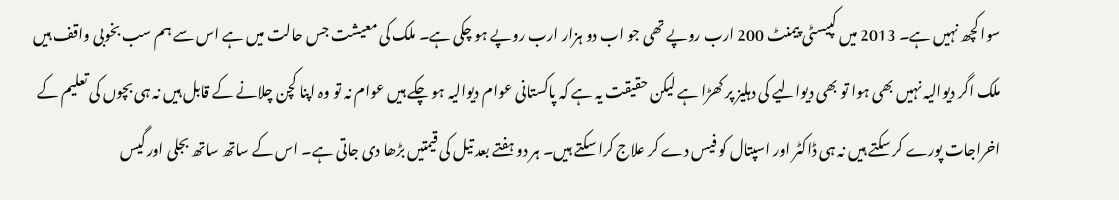سوا کچھ نہیں ہے۔ 2013 میں کپیسٹی پیمنٹ 200 ارب روپے تھی جو اب دو ہزار ارب روپے ہو چکی ہے۔ ملک کی معیشت جس حالت میں ہے اس سے ہم سب بخوبی واقف ہیں ملک اگر دیوالیہ نہیں بھی ہوا تو بھی دیوالیے کی دہلیز پر کھڑا ہے لیکن حقیقت یہ ہے کہ پاکستانی عوام دیوالیہ ہو چکے ہیں عوام نہ تو وہ اپنا کچن چلانے کے قابل ہیں نہ ہی بچوں کی تعلیم کے اخراجات پورے کر سکتے ہیں نہ ہی ڈاکٹر اور اسپتال کو فیس دے کر علاج کرا سکتے ہیں۔ ہر دو ہفتے بعد تیل کی قیمتیں بڑھا دی جاتی ہے۔ اس کے ساتھ ساتھ بجلی اور گیس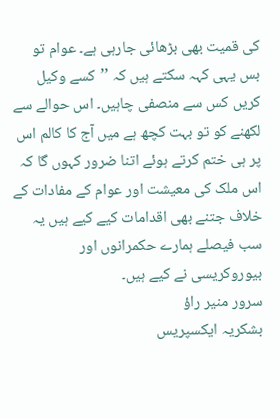کی قمیت بھی بڑھائی جارہی ہے۔ عوام تو بس یہی کہہ سکتے ہیں کہ ’’کسے وکیل کریں کس سے منصفی چاہیں۔ اس حوالے سے لکھنے کو تو بہت کچھ ہے میں آج کا کالم اس پر ہی ختم کرتے ہوئے اتنا ضرور کہوں گا کہ اس ملک کی معیشت اور عوام کے مفادات کے خلاف جتنے بھی اقدامات کیے کیے ہیں یہ سب فیصلے ہمارے حکمرانوں اور بیوروکریسی نے کیے ہیں۔
سرور منیر راؤ
بشکریہ ایکسپریس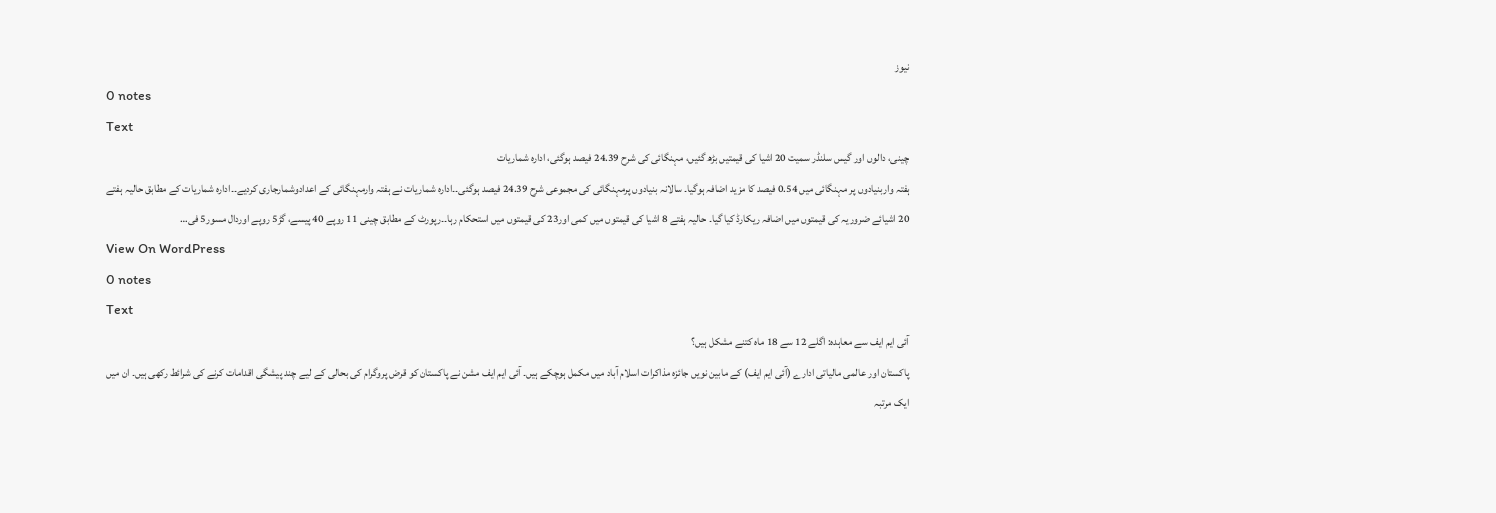نیوز
0 notes
Text
چینی، دالوں اور گیس سلنڈر سمیت 20 اشیا کی قیمتیں بڑھ گئیں، مہنگائی کی شرح 24.39 فیصد ہوگئی، ادارہ شماریات
ہفتہ واربنیادوں پر مہنگائی میں 0.54 فیصد کا مزید اضافہ ہوگیا۔ سالانہ بنیادوں پرمہنگائی کی مجموعی شرح 24.39 فیصد ہوگئی۔۔ادارہ شماریات نے ہفتہ وارمہنگائی کے اعدادوشمارجاری کردیے۔۔ادارہ شماریات کے مطابق حالیہ ہفتے 20 اشیائے ضروریہ کی قیمتوں میں اضافہ ریکارڈ کیا گیا۔ حالیہ ہفتے 8 اشیا کی قیمتوں میں کمی اور23 کی قیمتوں میں استحکام رہا۔۔رپورٹ کے مطابق چینی 11 روپے 40 پیسے، گڑ5 روپے اوردال مسور5 فی…
View On WordPress
0 notes
Text
آئی ایم ایف سے معاہدہ: اگلے 12 سے 18 ماہ کتنے مشکل ہیں؟
پاکستان اور عالمی مالیاتی ادارے (آئی ایم ایف) کے مابین نویں جائزہ مذاکرات اسلام آباد میں مکمل ہوچکے ہیں۔ آئی ایم ایف مشن نے پاکستان کو قرض پروگرام کی بحالی کے لیے چند پیشگی اقدامات کرنے کی شرائط رکھی ہیں۔ ان میں ایک مرتبہ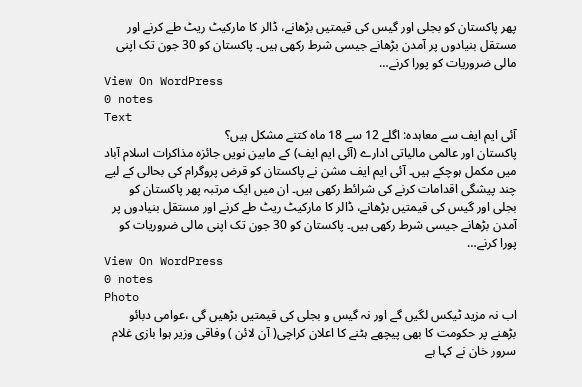پھر پاکستان کو بجلی اور گیس کی قیمتیں بڑھانے، ڈالر کا مارکیٹ ریٹ طے کرنے اور مستقل بنیادوں پر آمدن بڑھانے جیسی شرط رکھی ہیں۔ پاکستان کو 30 جون تک اپنی مالی ضروریات کو پورا کرنے…
View On WordPress
0 notes
Text
آئی ایم ایف سے معاہدہ: اگلے 12 سے 18 ماہ کتنے مشکل ہیں؟
پاکستان اور عالمی مالیاتی ادارے (آئی ایم ایف) کے مابین نویں جائزہ مذاکرات اسلام آباد میں مکمل ہوچکے ہیں۔ آئی ایم ایف مشن نے پاکستان کو قرض پروگرام کی بحالی کے لیے چند پیشگی اقدامات کرنے کی شرائط رکھی ہیں۔ ان میں ایک مرتبہ پھر پاکستان کو بجلی اور گیس کی قیمتیں بڑھانے، ڈالر کا مارکیٹ ریٹ طے کرنے اور مستقل بنیادوں پر آمدن بڑھانے جیسی شرط رکھی ہیں۔ پاکستان کو 30 جون تک اپنی مالی ضروریات کو پورا کرنے…
View On WordPress
0 notes
Photo
اب نہ مزید ٹیکس لگیں گے اور نہ گیس و بجلی کی قیمتیں بڑھیں گی ،عوامی دبائو بڑھنے پر حکومت کا بھی پیچھے ہٹنے کا اعلان کراچی( آن لائن ) وفاقی وزیر ہوا بازی غلام سرور خان نے کہا ہے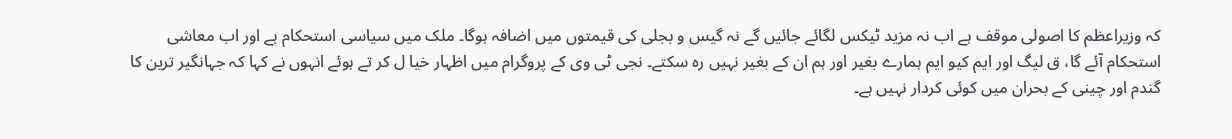کہ وزیراعظم کا اصولی موقف ہے اب نہ مزید ٹیکس لگائے جائیں گے نہ گیس و بجلی کی قیمتوں میں اضافہ ہوگا۔ ملک میں سیاسی استحکام ہے اور اب معاشی استحکام آئے گا، ق لیگ اور ایم کیو ایم ہمارے بغیر اور ہم ان کے بغیر نہیں رہ سکتے۔ نجی ٹی وی کے پروگرام میں اظہار خیا ل کر تے ہوئے انہوں نے کہا کہ جہانگیر ترین کا گندم اور چینی کے بحران میں کوئی کردار نہیں ہے۔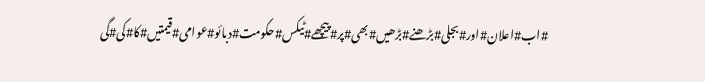#اب#اعلان#اور#بجلی#بڑھنے#بڑھیں#بھی#پر#پیچھے#ٹیکس#حکومت#دبائو#عوامی#قیمتیں#کا#کی#گی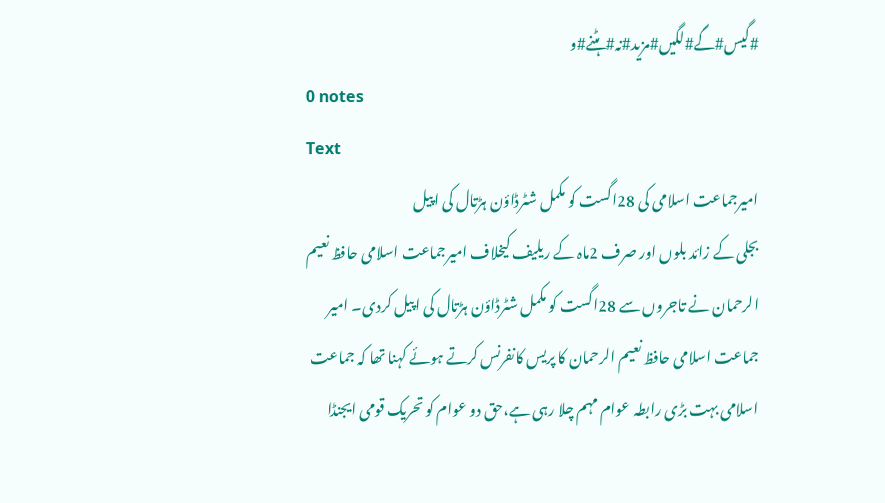#گیس#گے#لگیں#مزید#نہ#ہٹنے#و
0 notes
Text
امیرجماعت اسلامی کی 28اگست کو مکمل شٹرڈاؤن ہڑتال کی اپیل
بجلی کے زائد بلوں اور صرف 2ماہ کے ریلیف کیخلاف امیرجماعت اسلامی حافظ نعیم الرحمان نے تاجروں سے 28اگست کو مکمل شٹرڈاؤن ہڑتال کی اپیل کردی۔ امیر جماعت اسلامی حافظ نعیم الرحمان کا پریس کانفرنس کرتے ہوئے کہنا تھا کہ جماعت اسلامی بہت بڑی رابطہ عوام مہم چلا رہی ہے،حق دو عوام کو تحریک قومی ایجنڈا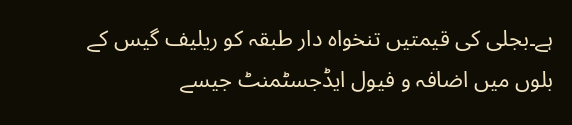ہے۔بجلی کی قیمتیں تنخواہ دار طبقہ کو ریلیف گیس کے بلوں میں اضافہ و فیول ایڈجسٹمنٹ جیسے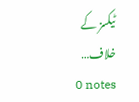ٹیکسز کے خلاف…
0 notes